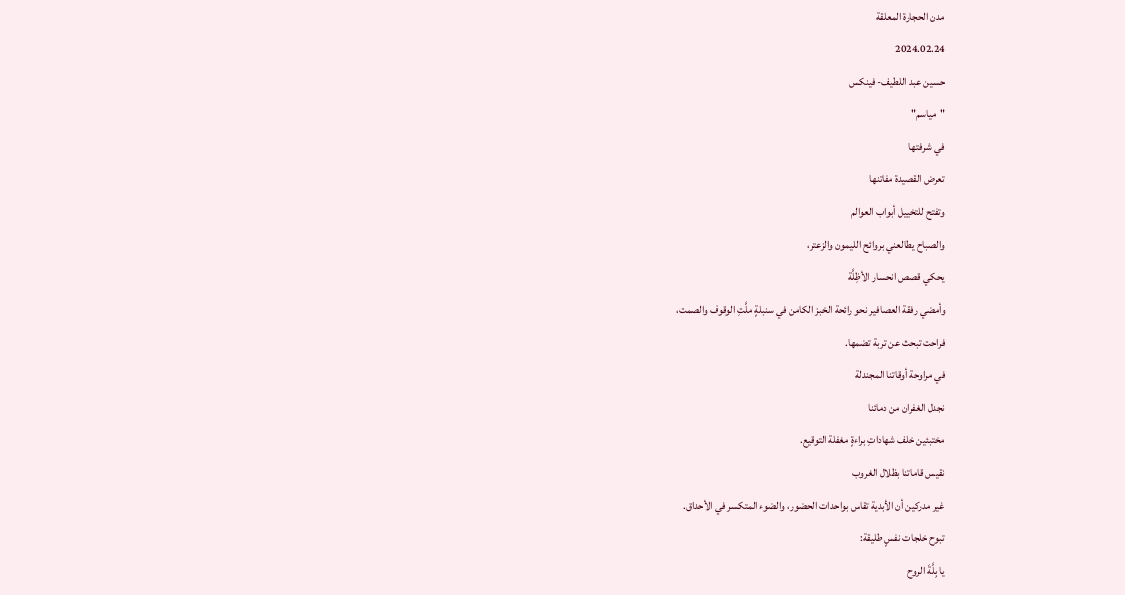مدن الحجارة المعلقة
2024.02.24
حسين عبد اللطيف- فينكس
"مياسم"
في شرفتها
تعرض القصيدة مفاتنها
وتفتح للتخييل أبواب العوالم
والصباح يطالعني بروائح الليمون والزعتر،
يحكي قصص انحسار الأظِلَّة
وأمضي رفقة العصافير نحو رائحة الخبز الكامن في سنبلةٍ ملَّتِ الوقوف والصمت،
فراحت تبحث عن تربة تضمها.
في مراوحة أوقاتنا المجندلة
نجدل الغفران من دمائنا
مختبئين خلف شهاداتِ براءةٍ مغفلة التوقيع.
نقيس قاماتنا بظلال الغروب
غير مدركين أن الأبدية تقاس بواحدات الحضور، والضوء المتكسر في الأحداق.
تبوح خلجات نفسٍ طليقة:
يا بِلَّةَ الروح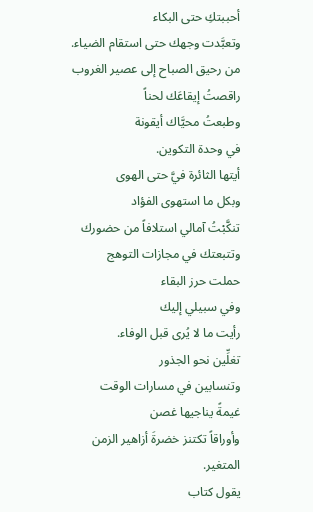أحببتكِ حتى البكاء
وتعبَّدت وجهك حتى استقام الضياء.
من رحيق الصباح إلى عصير الغروب
راقصتُ إيقاعَك لحناً
وطبعتُ محيَّاك أيقونة
في وحدة التكوين.
أيتها الثائرة فيَّ حتى الهوى
وبكل ما استهوى الفؤاد
تنكَّبْتُ آمالي استلافاً من حضورك
وتتبعتك في مجازات التوهج
حملت حرز البقاء
وفي سبيلي إليك
رأيت ما لا يُرى قبل الوفاء.
تغلِّين نحو الجذور
وتنسابين في مسارات الوقت
غيمةً يناجيها غصن
وأوراقاً تكتنز خضرةَ أزاهير الزمن المتغير.
يقول كتاب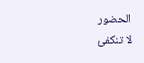الحضور
لا تنكفئ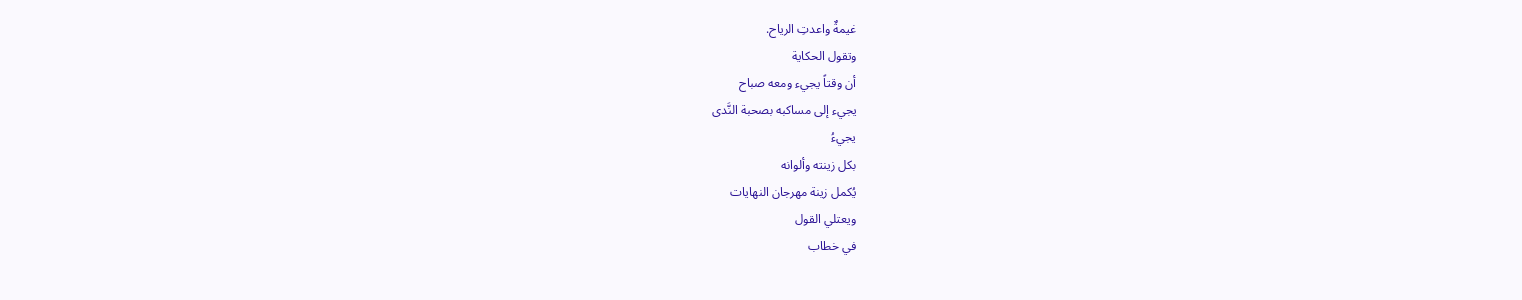غيمةٌ واعدتِ الرياح.
وتقول الحكاية
أن وقتاً يجيء ومعه صباح
يجيء إلى مساكبه بصحبة النَّدى
يجيءُ
بكل زينته وألوانه
يُكمل زينة مهرجان النهايات
ويعتلي القول
في خطاب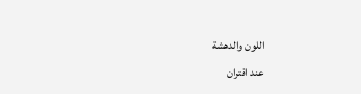اللون والدهشة
عند اقتران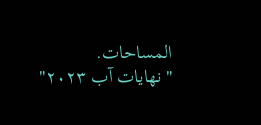المساحات.
"نهايات آب ٢٠٢٣"